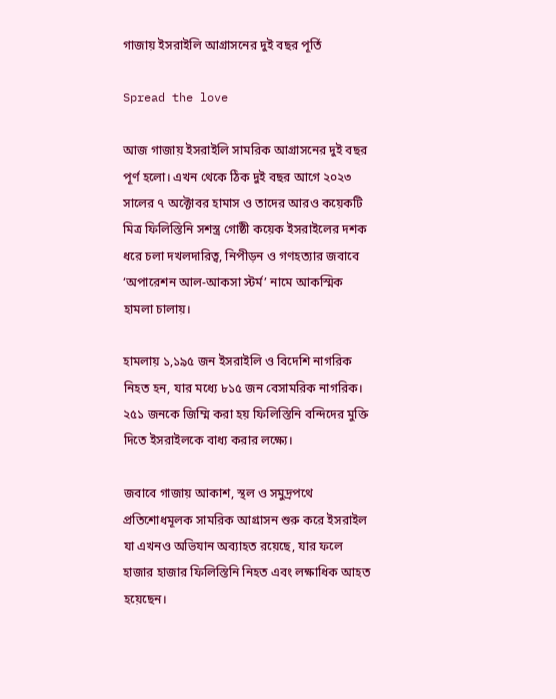গাজায় ইসরাইলি আগ্রাসনের দুই বছর পূর্তি

Spread the love

আজ গাজায় ইসরাইলি সামরিক আগ্রাসনের দুই বছর পূর্ণ হলো। এখন থেকে ঠিক দুই বছর আগে ২০২৩ সালের ৭ অক্টোবর হামাস ও তাদের আরও কয়েকটি মিত্র ফিলিস্তিনি সশস্ত্র গোষ্ঠী কয়েক ইসরাইলের দশক ধরে চলা দখলদারিত্ব, নিপীড়ন ও গণহত্যার জবাবে ‘অপারেশন আল-আকসা স্টর্ম’ নামে আকস্মিক হামলা চালায়।

হামলায় ১,১৯৫ জন ইসরাইলি ও বিদেশি নাগরিক নিহত হন, যার মধ্যে ৮১৫ জন বেসামরিক নাগরিক। ২৫১ জনকে জিম্মি করা হয় ফিলিস্তিনি বন্দিদের মুক্তি দিতে ইসরাইলকে বাধ্য করার লক্ষ্যে।

জবাবে গাজায় আকাশ, স্থল ও সমুদ্রপথে প্রতিশোধমূলক সামরিক আগ্রাসন শুরু করে ইসরাইল যা এখনও অভিযান অব্যাহত রয়েছে, যার ফলে হাজার হাজার ফিলিস্তিনি নিহত এবং লক্ষাধিক আহত হয়েছেন।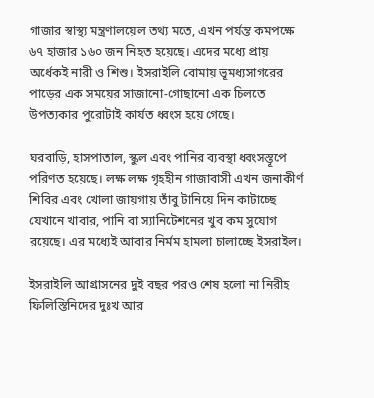গাজার স্বাস্থ্য মন্ত্রণালয়েল তথ্য মতে, এখন পর্যন্ত কমপক্ষে ৬৭ হাজার ১৬০ জন নিহত হয়েছে। এদের মধ্যে প্রায় অর্ধেকই নারী ও শিশু। ইসরাইলি বোমায় ভূমধ্যসাগরের পাড়ের এক সময়ের সাজানো-গোছানো এক চিলতে উপত্যকার পুরোটাই কার্যত ধ্বংস হয়ে গেছে।

ঘরবাড়ি, হাসপাতাল, স্কুল এবং পানির ব্যবস্থা ধ্বংসস্তূপে পরিণত হয়েছে। লক্ষ লক্ষ গৃহহীন গাজাবাসী এখন জনাকীর্ণ শিবির এবং খোলা জায়গায় তাঁবু টানিয়ে দিন কাটাচ্ছে যেখানে খাবার, পানি বা স্যানিটেশনের খুব কম সুযোগ রয়েছে। এর মধ্যেই আবার নির্মম হামলা চালাচ্ছে ইসরাইল।

ইসরাইলি আগ্রাসনের দুই বছর পরও শেষ হলো না নিরীহ ফিলিস্তিনিদের দুঃখ আর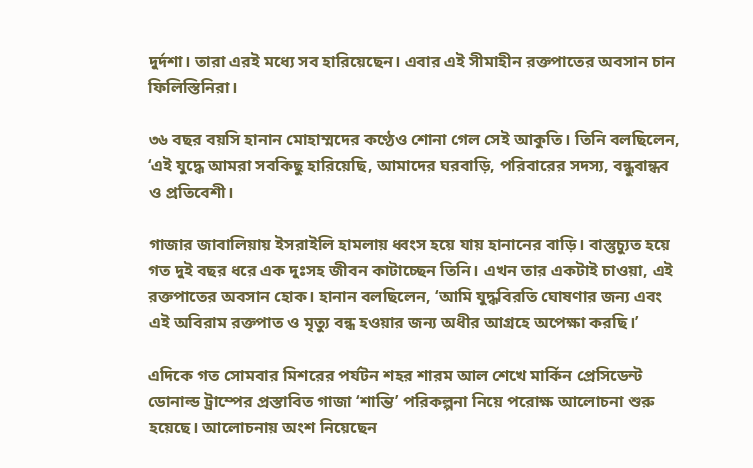দুর্দশা। তারা এরই মধ্যে সব হারিয়েছেন। এবার এই সীমাহীন রক্তপাতের অবসান চান ফিলিস্তিনিরা।

৩৬ বছর বয়সি হানান মোহাম্মদের কণ্ঠেও শোনা গেল সেই আকুতি। তিনি বলছিলেন, ‘এই যুদ্ধে আমরা সবকিছু হারিয়েছি, আমাদের ঘরবাড়ি, পরিবারের সদস্য, বন্ধুবান্ধব ও প্রতিবেশী।

গাজার জাবালিয়ায় ইসরাইলি হামলায় ধ্বংস হয়ে যায় হানানের বাড়ি। বাস্তুচ্যুত হয়ে গত দুই বছর ধরে এক দুঃসহ জীবন কাটাচ্ছেন তিনি। এখন তার একটাই চাওয়া, এই রক্তপাতের অবসান হোক। হানান বলছিলেন, ‘আমি যুদ্ধবিরতি ঘোষণার জন্য এবং এই অবিরাম রক্তপাত ও মৃত্যু বন্ধ হওয়ার জন্য অধীর আগ্রহে অপেক্ষা করছি।’

এদিকে গত সোমবার মিশরের পর্যটন শহর শারম আল শেখে মার্কিন প্রেসিডেন্ট ডোনাল্ড ট্রাম্পের প্রস্তাবিত গাজা ‘শান্তি’ পরিকল্পনা নিয়ে পরোক্ষ আলোচনা শুরু হয়েছে। আলোচনায় অংশ নিয়েছেন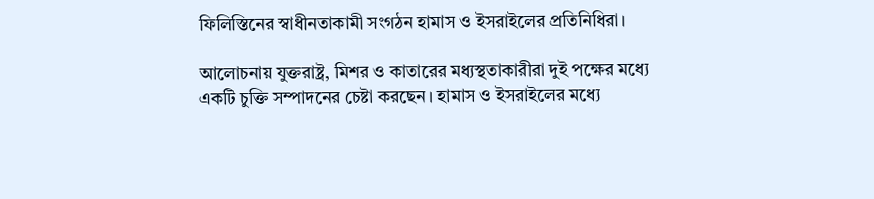ফিলিস্তিনের স্বাধীনতাকামী সংগঠন হামাস ও ইসরাইলের প্রতিনিধিরা।

আলোচনায় যুক্তরাষ্ট্র, মিশর ও কাতারের মধ্যস্থতাকারীরা দুই পক্ষের মধ্যে একটি চুক্তি সম্পাদনের চেষ্টা করছেন। হামাস ও ইসরাইলের মধ্যে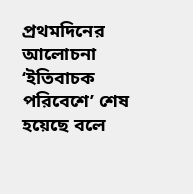প্রথমদিনের আলোচনা ‘ইতিবাচক পরিবেশে’ শেষ হয়েছে বলে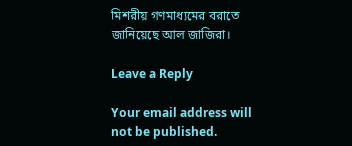মিশরীয় গণমাধ্যমের বরাতে জানিয়েছে আল জাজিরা।

Leave a Reply

Your email address will not be published.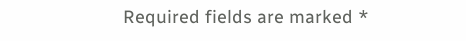Required fields are marked *